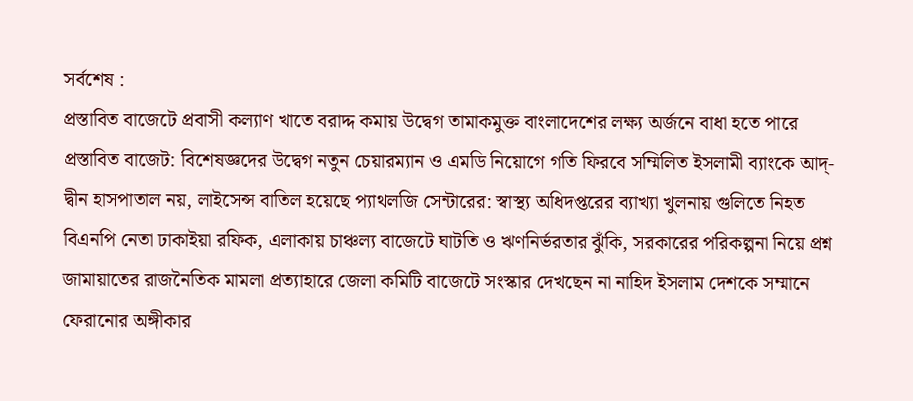সর্বশেষ :
প্রস্তাবিত বাজেটে প্রবাসী কল্যাণ খাতে বরাদ্দ কমায় উদ্বেগ তামাকমুক্ত বাংলাদেশের লক্ষ্য অর্জনে বাধা হতে পারে প্রস্তাবিত বাজেট: বিশেষজ্ঞদের উদ্বেগ নতুন চেয়ারম্যান ও এমডি নিয়োগে গতি ফিরবে সম্মিলিত ইসলামী ব্যাংকে আদ্-দ্বীন হাসপাতাল নয়, লাইসেন্স বাতিল হয়েছে প্যাথলজি সেন্টারের: স্বাস্থ্য অধিদপ্তরের ব্যাখ্যা খুলনায় গুলিতে নিহত বিএনপি নেতা ঢাকাইয়া রফিক, এলাকায় চাঞ্চল্য বাজেটে ঘাটতি ও ঋণনির্ভরতার ঝুঁকি, সরকারের পরিকল্পনা নিয়ে প্রশ্ন জামায়াতের রাজনৈতিক মামলা প্রত্যাহারে জেলা কমিটি বাজেটে সংস্কার দেখছেন না নাহিদ ইসলাম দেশকে সম্মানে ফেরানোর অঙ্গীকার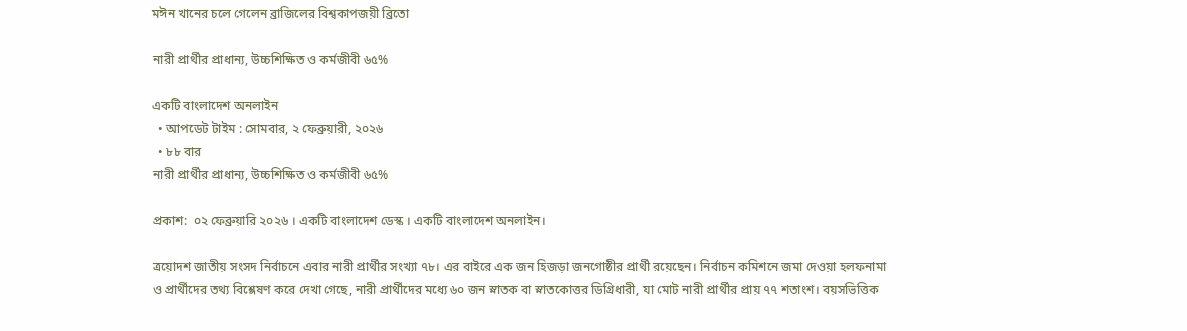মঈন খানের চলে গেলেন ব্রাজিলের বিশ্বকাপজয়ী ব্রিতো

নারী প্রার্থীর প্রাধান্য, উচ্চশিক্ষিত ও কর্মজীবী ৬৫%

একটি বাংলাদেশ অনলাইন
  • আপডেট টাইম : সোমবার, ২ ফেব্রুয়ারী, ২০২৬
  • ৮৮ বার
নারী প্রার্থীর প্রাধান্য, উচ্চশিক্ষিত ও কর্মজীবী ৬৫%

প্রকাশ:  ০২ ফেব্রুয়ারি ২০২৬ । একটি বাংলাদেশ ডেস্ক । একটি বাংলাদেশ অনলাইন।

ত্রয়োদশ জাতীয় সংসদ নির্বাচনে এবার নারী প্রার্থীর সংখ্যা ৭৮। এর বাইরে এক জন হিজড়া জনগোষ্ঠীর প্রার্থী রয়েছেন। নির্বাচন কমিশনে জমা দেওয়া হলফনামা ও প্রার্থীদের তথ্য বিশ্লেষণ করে দেখা গেছে, নারী প্রার্থীদের মধ্যে ৬০ জন স্নাতক বা স্নাতকোত্তর ডিগ্রিধারী, যা মোট নারী প্রার্থীর প্রায় ৭৭ শতাংশ। বয়সভিত্তিক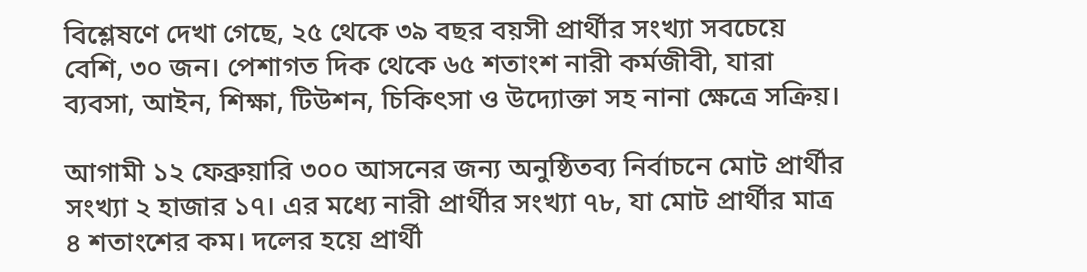বিশ্লেষণে দেখা গেছে, ২৫ থেকে ৩৯ বছর বয়সী প্রার্থীর সংখ্যা সবচেয়ে বেশি, ৩০ জন। পেশাগত দিক থেকে ৬৫ শতাংশ নারী কর্মজীবী, যারা ব্যবসা, আইন, শিক্ষা, টিউশন, চিকিৎসা ও উদ্যোক্তা সহ নানা ক্ষেত্রে সক্রিয়।

আগামী ১২ ফেব্রুয়ারি ৩০০ আসনের জন্য অনুষ্ঠিতব্য নির্বাচনে মোট প্রার্থীর সংখ্যা ২ হাজার ১৭। এর মধ্যে নারী প্রার্থীর সংখ্যা ৭৮, যা মোট প্রার্থীর মাত্র ৪ শতাংশের কম। দলের হয়ে প্রার্থী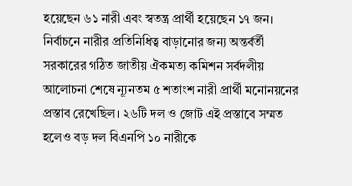হয়েছেন ৬১ নারী এবং স্বতন্ত্র প্রার্থী হয়েছেন ১৭ জন। নির্বাচনে নারীর প্রতিনিধিত্ব বাড়ানোর জন্য অন্তর্বর্তী সরকারের গঠিত জাতীয় ঐকমত্য কমিশন সর্বদলীয় আলোচনা শেষে ন্যূনতম ৫ শতাংশ নারী প্রার্থী মনোনয়নের প্রস্তাব রেখেছিল। ২৬টি দল ও জোট এই প্রস্তাবে সম্মত হলেও বড় দল বিএনপি ১০ নারীকে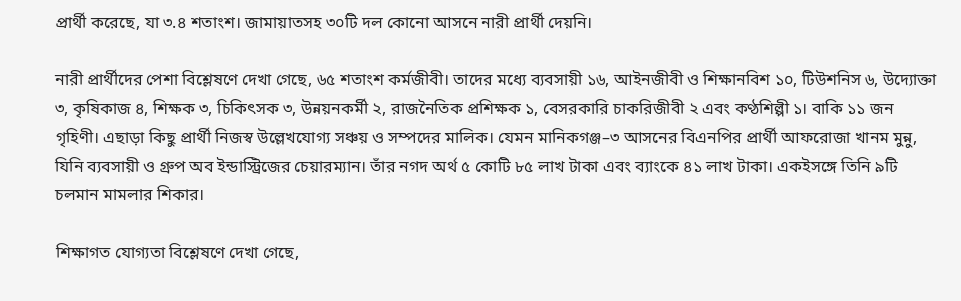প্রার্থী করেছে, যা ৩.৪ শতাংশ। জামায়াতসহ ৩০টি দল কোনো আসনে নারী প্রার্থী দেয়নি।

নারী প্রার্থীদের পেশা বিশ্লেষণে দেখা গেছে, ৬৫ শতাংশ কর্মজীবী। তাদের মধ্যে ব্যবসায়ী ১৬, আইনজীবী ও শিক্ষানবিশ ১০, টিউশনিস ৬, উদ্যোক্তা ৩, কৃষিকাজ ৪, শিক্ষক ৩, চিকিৎসক ৩, উন্নয়নকর্মী ২, রাজনৈতিক প্রশিক্ষক ১, বেসরকারি চাকরিজীবী ২ এবং কণ্ঠশিল্পী ১। বাকি ১১ জন গৃহিণী। এছাড়া কিছু প্রার্থী নিজস্ব উল্লেখযোগ্য সঞ্চয় ও সম্পদের মালিক। যেমন মানিকগঞ্জ–৩ আসনের বিএনপির প্রার্থী আফরোজা খানম মুন্নু, যিনি ব্যবসায়ী ও গ্রুপ অব ইন্ডাস্ট্রিজের চেয়ারম্যান। তাঁর নগদ অর্থ ৫ কোটি ৮৫ লাখ টাকা এবং ব্যাংকে ৪১ লাখ টাকা। একইসঙ্গে তিনি ৯টি চলমান মামলার শিকার।

শিক্ষাগত যোগ্যতা বিশ্লেষণে দেখা গেছে,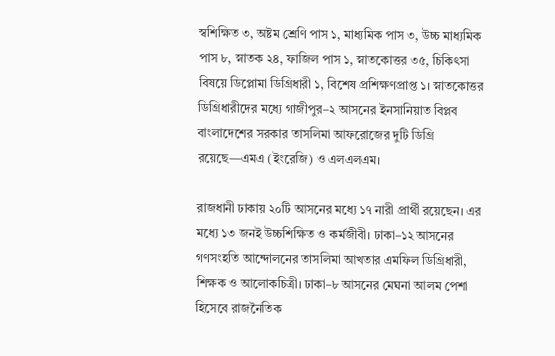স্বশিক্ষিত ৩, অষ্টম শ্রেণি পাস ১, মাধ্যমিক পাস ৩, উচ্চ মাধ্যমিক পাস ৮, স্নাতক ২৪, ফাজিল পাস ১, স্নাতকোত্তর ৩৫, চিকিৎসা বিষয়ে ডিপ্লোমা ডিগ্রিধারী ১, বিশেষ প্রশিক্ষণপ্রাপ্ত ১। স্নাতকোত্তর ডিগ্রিধারীদের মধ্যে গাজীপুর–২ আসনের ইনসানিয়াত বিপ্লব বাংলাদেশের সরকার তাসলিমা আফরোজের দুটি ডিগ্রি রয়েছে—এমএ (ইংরেজি) ও এলএলএম।

রাজধানী ঢাকায় ২০টি আসনের মধ্যে ১৭ নারী প্রার্থী রয়েছেন। এর মধ্যে ১৩ জনই উচ্চশিক্ষিত ও কর্মজীবী। ঢাকা–১২ আসনের গণসংহতি আন্দোলনের তাসলিমা আখতার এমফিল ডিগ্রিধারী, শিক্ষক ও আলোকচিত্রী। ঢাকা–৮ আসনের মেঘনা আলম পেশা হিসেবে রাজনৈতিক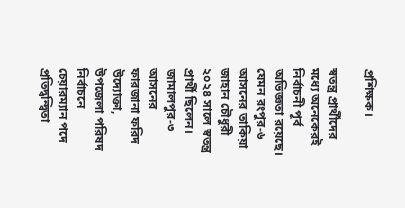প্রশিক্ষক।

স্বতন্ত্র প্রার্থীদের মধ্যে অনেকেরই নির্বাচনী পূর্ব অভিজ্ঞতা রয়েছে। যেমন রংপুর-৬ আসনের তাকিয়া জাহান চৌধুরী ২০২৪ সালে স্বতন্ত্র প্রার্থী ছিলেন। জামালপুর-৩ আসনের ফারজানা ফরিদ উদ্যোক্তা, উপজেলা পরিষদ নির্বাচনে চেয়ারম্যান পদে প্রতিদ্বন্দ্বিতা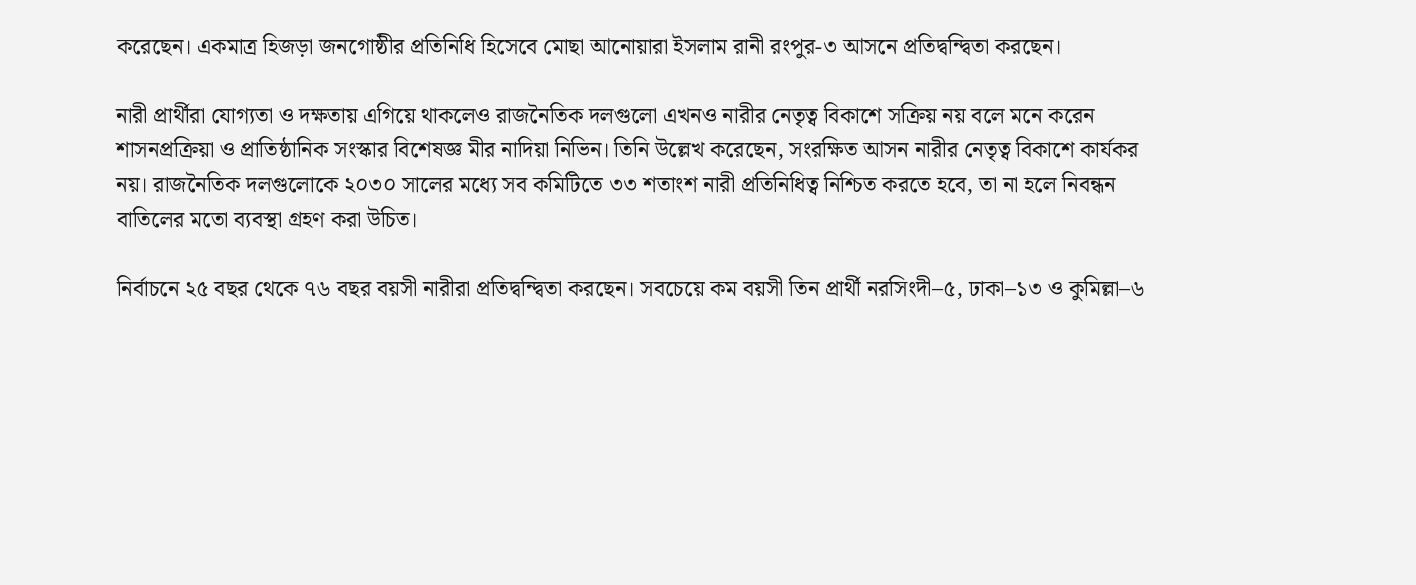করেছেন। একমাত্র হিজড়া জনগোষ্ঠীর প্রতিনিধি হিসেবে মোছা আনোয়ারা ইসলাম রানী রংপুর-৩ আসনে প্রতিদ্বন্দ্বিতা করছেন।

নারী প্রার্থীরা যোগ্যতা ও দক্ষতায় এগিয়ে থাকলেও রাজনৈতিক দলগুলো এখনও নারীর নেতৃত্ব বিকাশে সক্রিয় নয় বলে মনে করেন শাসনপ্রক্রিয়া ও প্রাতিষ্ঠানিক সংস্কার বিশেষজ্ঞ মীর নাদিয়া নিভিন। তিনি উল্লেখ করেছেন, সংরক্ষিত আসন নারীর নেতৃত্ব বিকাশে কার্যকর নয়। রাজনৈতিক দলগুলোকে ২০৩০ সালের মধ্যে সব কমিটিতে ৩৩ শতাংশ নারী প্রতিনিধিত্ব নিশ্চিত করতে হবে, তা না হলে নিবন্ধন বাতিলের মতো ব্যবস্থা গ্রহণ করা উচিত।

নির্বাচনে ২৫ বছর থেকে ৭৬ বছর বয়সী নারীরা প্রতিদ্বন্দ্বিতা করছেন। সবচেয়ে কম বয়সী তিন প্রার্থী নরসিংদী–৫, ঢাকা–১৩ ও কুমিল্লা–৬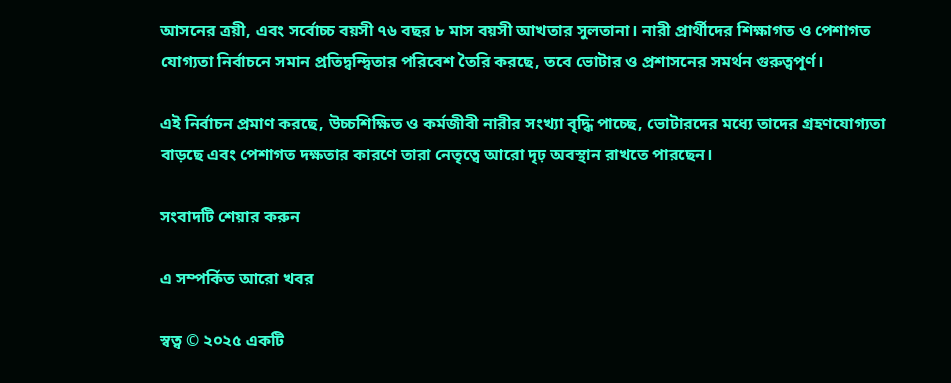আসনের ত্রয়ী, এবং সর্বোচ্চ বয়সী ৭৬ বছর ৮ মাস বয়সী আখতার সুলতানা। নারী প্রার্থীদের শিক্ষাগত ও পেশাগত যোগ্যতা নির্বাচনে সমান প্রতিদ্বন্দ্বিতার পরিবেশ তৈরি করছে, তবে ভোটার ও প্রশাসনের সমর্থন গুরুত্বপূর্ণ।

এই নির্বাচন প্রমাণ করছে, উচ্চশিক্ষিত ও কর্মজীবী নারীর সংখ্যা বৃদ্ধি পাচ্ছে, ভোটারদের মধ্যে তাদের গ্রহণযোগ্যতা বাড়ছে এবং পেশাগত দক্ষতার কারণে তারা নেতৃত্বে আরো দৃঢ় অবস্থান রাখতে পারছেন।

সংবাদটি শেয়ার করুন

এ সম্পর্কিত আরো খবর

স্বত্ব © ২০২৫ একটি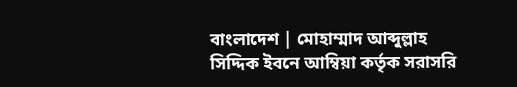বাংলাদেশ | মোহাম্মাদ আব্দুল্লাহ সিদ্দিক ইবনে আম্বিয়া কর্তৃক সরাসরি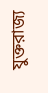যুক্তরাজ্য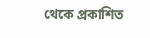থেকে প্রকাশিত